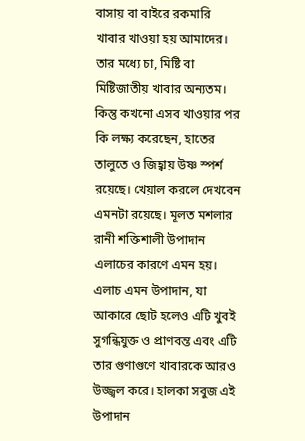বাসায় বা বাইরে রকমারি খাবার খাওয়া হয় আমাদের। তার মধ্যে চা, মিষ্টি বা মিষ্টিজাতীয় খাবার অন্যতম। কিন্তু কখনো এসব খাওয়ার পর কি লক্ষ্য করেছেন, হাতের তালুতে ও জিহ্বায় উষ্ণ স্পর্শ রয়েছে। খেয়াল করলে দেখবেন এমনটা রয়েছে। মূলত মশলার রানী শক্তিশালী উপাদান এলাচের কারণে এমন হয়।
এলাচ এমন উপাদান, যা আকারে ছোট হলেও এটি খুবই সুগন্ধিযুক্ত ও প্রাণবন্ত এবং এটি তার গুণাগুণে খাবারকে আরও উজ্জ্বল করে। হালকা সবুজ এই উপাদান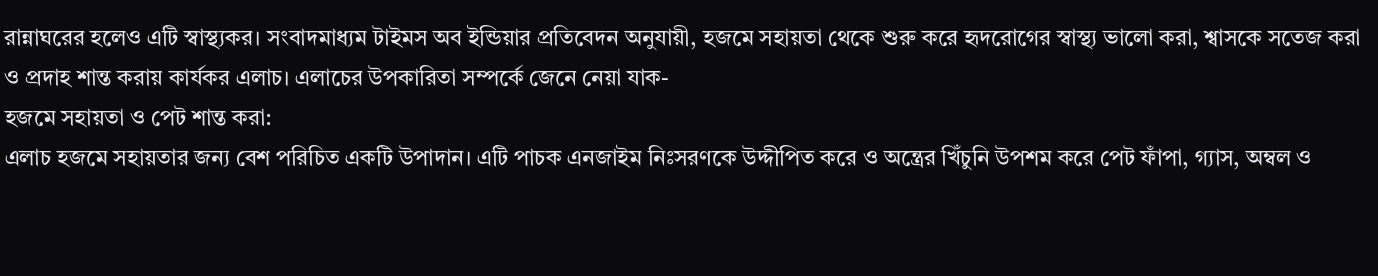রান্নাঘরের হলেও এটি স্বাস্থ্যকর। সংবাদমাধ্যম টাইমস অব ইন্ডিয়ার প্রতিবেদন অনুযায়ী, হজমে সহায়তা থেকে শুরু করে হৃদরোগের স্বাস্থ্য ভালো করা, শ্বাসকে সতেজ করা ও প্রদাহ শান্ত করায় কার্যকর এলাচ। এলাচের উপকারিতা সম্পর্কে জেনে নেয়া যাক-
হজমে সহায়তা ও পেট শান্ত করা:
এলাচ হজমে সহায়তার জন্য বেশ পরিচিত একটি উপাদান। এটি পাচক এনজাইম নিঃসরণকে উদ্দীপিত করে ও অন্ত্রের খিঁচুনি উপশম করে পেট ফাঁপা, গ্যাস, অম্বল ও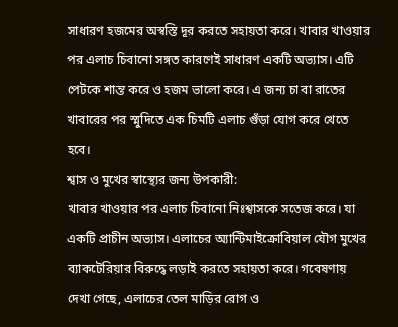সাধারণ হজমের অস্বস্তি দূর করতে সহায়তা করে। খাবার খাওয়ার পর এলাচ চিবানো সঙ্গত কারণেই সাধারণ একটি অভ্যাস। এটি পেটকে শান্ত করে ও হজম ভালো করে। এ জন্য চা বা রাতের খাবারের পর স্মুদিতে এক চিমটি এলাচ গুঁড়া যোগ করে খেতে হবে।
শ্বাস ও মুখের স্বাস্থ্যের জন্য উপকারী:
খাবার খাওয়ার পর এলাচ চিবানো নিঃশ্বাসকে সতেজ করে। যা একটি প্রাচীন অভ্যাস। এলাচের অ্যান্টিমাইক্রোবিয়াল যৌগ মুখের ব্যাকটেরিয়ার বিরুদ্ধে লড়াই করতে সহায়তা করে। গবেষণায় দেখা গেছে, এলাচের তেল মাড়ির রোগ ও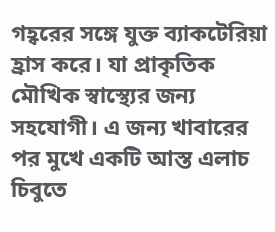গহ্বরের সঙ্গে যুক্ত ব্যাকটেরিয়া হ্রাস করে। যা প্রাকৃতিক মৌখিক স্বাস্থ্যের জন্য সহযোগী। এ জন্য খাবারের পর মুখে একটি আস্ত এলাচ চিবুতে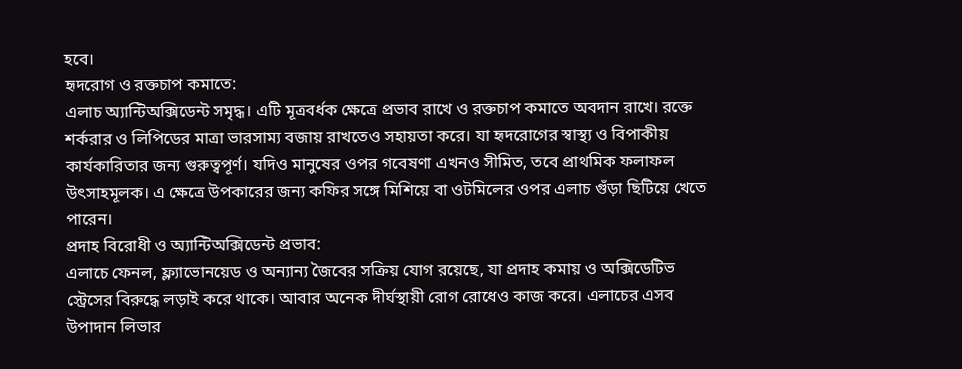হবে।
হৃদরোগ ও রক্তচাপ কমাতে:
এলাচ অ্যান্টিঅক্সিডেন্ট সমৃদ্ধ। এটি মূত্রবর্ধক ক্ষেত্রে প্রভাব রাখে ও রক্তচাপ কমাতে অবদান রাখে। রক্তে শর্করার ও লিপিডের মাত্রা ভারসাম্য বজায় রাখতেও সহায়তা করে। যা হৃদরোগের স্বাস্থ্য ও বিপাকীয় কার্যকারিতার জন্য গুরুত্বপূর্ণ। যদিও মানুষের ওপর গবেষণা এখনও সীমিত, তবে প্রাথমিক ফলাফল উৎসাহমূলক। এ ক্ষেত্রে উপকারের জন্য কফির সঙ্গে মিশিয়ে বা ওটমিলের ওপর এলাচ গুঁড়া ছিটিয়ে খেতে পারেন।
প্রদাহ বিরোধী ও অ্যান্টিঅক্সিডেন্ট প্রভাব:
এলাচে ফেনল, ফ্ল্যাভোনয়েড ও অন্যান্য জৈবের সক্রিয় যোগ রয়েছে, যা প্রদাহ কমায় ও অক্সিডেটিভ স্ট্রেসের বিরুদ্ধে লড়াই করে থাকে। আবার অনেক দীর্ঘস্থায়ী রোগ রোধেও কাজ করে। এলাচের এসব উপাদান লিভার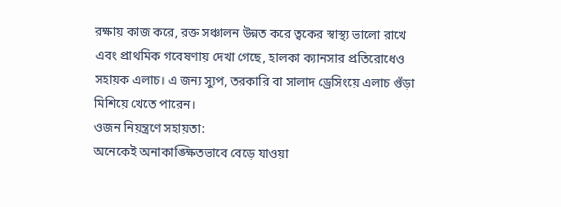রক্ষায় কাজ করে, রক্ত সঞ্চালন উন্নত করে ত্বকের স্বাস্থ্য ভালো রাখে এবং প্রাথমিক গবেষণায় দেখা গেছে, হালকা ক্যানসার প্রতিরোধেও সহায়ক এলাচ। এ জন্য স্যুপ, তরকারি বা সালাদ ড্রেসিংয়ে এলাচ গুঁড়া মিশিয়ে খেতে পারেন।
ওজন নিয়ন্ত্রণে সহায়তা:
অনেকেই অনাকাঙ্ক্ষিতভাবে বেড়ে যাওয়া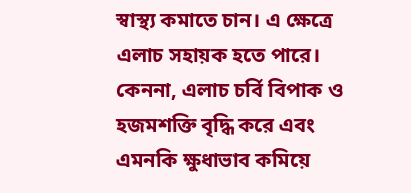স্বাস্থ্য কমাতে চান। এ ক্ষেত্রে এলাচ সহায়ক হতে পারে। কেননা, এলাচ চর্বি বিপাক ও হজমশক্তি বৃদ্ধি করে এবং এমনকি ক্ষুধাভাব কমিয়ে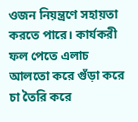ওজন নিয়ন্ত্রণে সহায়তা করতে পারে। কার্যকরী ফল পেতে এলাচ আলতো করে গুঁড়া করে চা তৈরি করে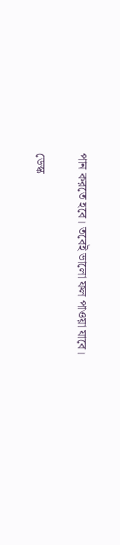পান করতে হবে। তবেই ভালো ফল পাওয়া যাবে।

ডেস্ক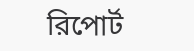রিপোর্ট